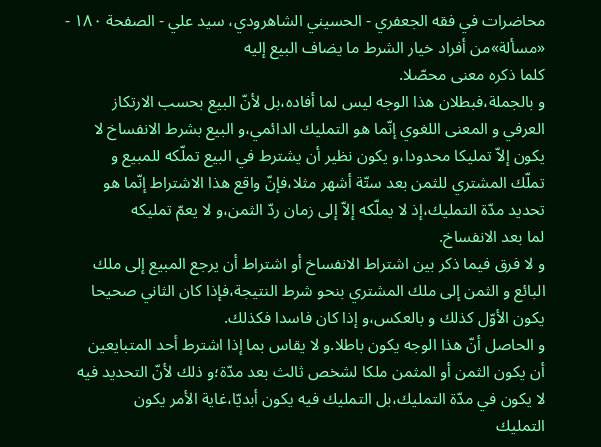محاضرات في فقه الجعفري - الحسيني الشاهرودي، سيد علي - الصفحة ١٨٠ - «مسألة»من أفراد خيار الشرط ما يضاف البيع إليه
كلما ذكره معنى محصّلا.
و بالجملة،فبطلان هذا الوجه ليس لما أفاده،بل لأنّ البيع بحسب الارتكاز
العرفي و المعنى اللغوي إنّما هو التمليك الدائمي،و البيع بشرط الانفساخ لا
يكون إلاّ تمليكا محدودا،و يكون نظير أن يشترط في البيع تملّكه للمبيع و
تملّك المشتري للثمن بعد ستّة أشهر مثلا،فإنّ واقع هذا الاشتراط إنّما هو
تحديد مدّة التمليك،إذ لا يملّكه إلاّ إلى زمان ردّ الثمن،و لا يعمّ تمليكه
لما بعد الانفساخ.
و لا فرق فيما ذكر بين اشتراط الانفساخ أو اشتراط أن يرجع المبيع إلى ملك
البائع و الثمن إلى ملك المشتري بنحو شرط النتيجة،فإذا كان الثاني صحيحا
يكون الأوّل كذلك و بالعكس،و إذا كان فاسدا فكذلك.
و الحاصل أنّ هذا الوجه يكون باطلا.و لا يقاس بما إذا اشترط أحد المتبايعين
أن يكون الثمن أو المثمن ملكا لشخص ثالث بعد مدّة؛و ذلك لأنّ التحديد فيه
لا يكون في مدّة التمليك،بل التمليك فيه يكون أبديّا،غاية الأمر يكون
التمليك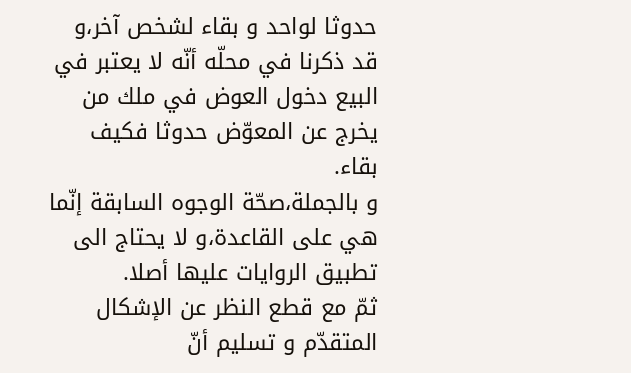حدوثا لواحد و بقاء لشخص آخر،و قد ذكرنا في محلّه أنّه لا يعتبر في
البيع دخول العوض في ملك من يخرج عن المعوّض حدوثا فكيف بقاء.
و بالجملة،صحّة الوجوه السابقة إنّما هي على القاعدة،و لا يحتاج الى تطبيق الروايات عليها أصلا.
ثمّ مع قطع النظر عن الإشكال المتقدّم و تسليم أنّ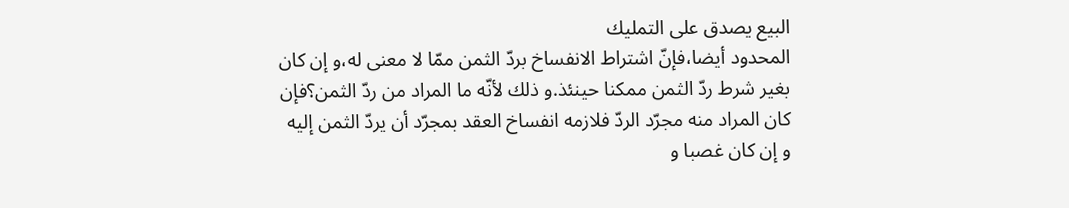البيع يصدق على التمليك
المحدود أيضا،فإنّ اشتراط الانفساخ بردّ الثمن ممّا لا معنى له،و إن كان
بغير شرط ردّ الثمن ممكنا حينئذ.و ذلك لأنّه ما المراد من ردّ الثمن؟فإن
كان المراد منه مجرّد الردّ فلازمه انفساخ العقد بمجرّد أن يردّ الثمن إليه
و إن كان غصبا و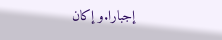إجبارا.و إكان